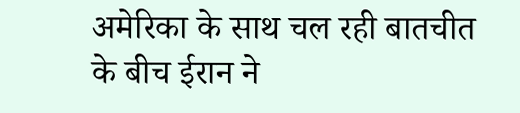अमेरिका के साथ चल रही बातचीत के बीच ईरान ने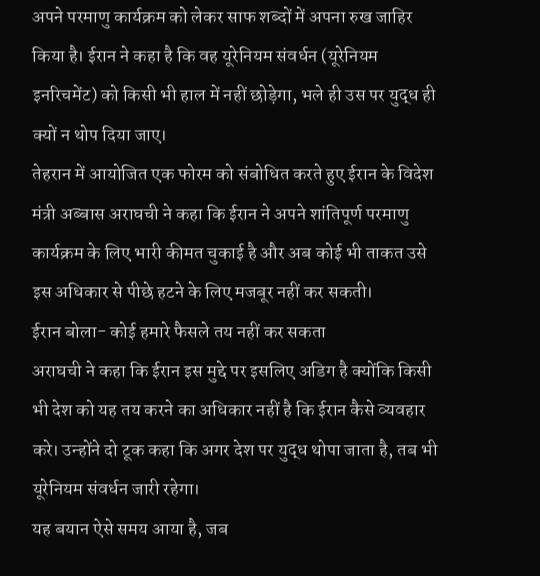अपने परमाणु कार्यक्रम को लेकर साफ शब्दों में अपना रुख जाहिर किया है। ईरान ने कहा है कि वह यूरेनियम संवर्धन (यूरेनियम इनरिचमेंट) को किसी भी हाल में नहीं छोड़ेगा, भले ही उस पर युद्ध ही क्यों न थोप दिया जाए।
तेहरान में आयोजित एक फोरम को संबोधित करते हुए ईरान के विदेश मंत्री अब्बास अराघची ने कहा कि ईरान ने अपने शांतिपूर्ण परमाणु कार्यक्रम के लिए भारी कीमत चुकाई है और अब कोई भी ताकत उसे इस अधिकार से पीछे हटने के लिए मजबूर नहीं कर सकती।
ईरान बोला- कोई हमारे फैसले तय नहीं कर सकता
अराघची ने कहा कि ईरान इस मुद्दे पर इसलिए अडिग है क्योंकि किसी भी देश को यह तय करने का अधिकार नहीं है कि ईरान कैसे व्यवहार करे। उन्होंने दो टूक कहा कि अगर देश पर युद्ध थोपा जाता है, तब भी यूरेनियम संवर्धन जारी रहेगा।
यह बयान ऐसे समय आया है, जब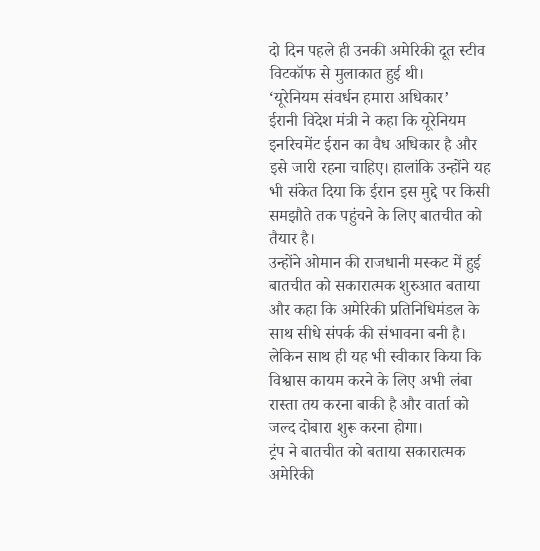दो दिन पहले ही उनकी अमेरिकी दूत स्टीव विटकॉफ से मुलाकात हुई थी।
‘यूरेनियम संवर्धन हमारा अधिकार’
ईरानी विदेश मंत्री ने कहा कि यूरेनियम इनरिचमेंट ईरान का वैध अधिकार है और इसे जारी रहना चाहिए। हालांकि उन्होंने यह भी संकेत दिया कि ईरान इस मुद्दे पर किसी समझौते तक पहुंचने के लिए बातचीत को तैयार है।
उन्होंने ओमान की राजधानी मस्कट में हुई बातचीत को सकारात्मक शुरुआत बताया और कहा कि अमेरिकी प्रतिनिधिमंडल के साथ सीधे संपर्क की संभावना बनी है। लेकिन साथ ही यह भी स्वीकार किया कि विश्वास कायम करने के लिए अभी लंबा रास्ता तय करना बाकी है और वार्ता को जल्द दोबारा शुरू करना होगा।
ट्रंप ने बातचीत को बताया सकारात्मक
अमेरिकी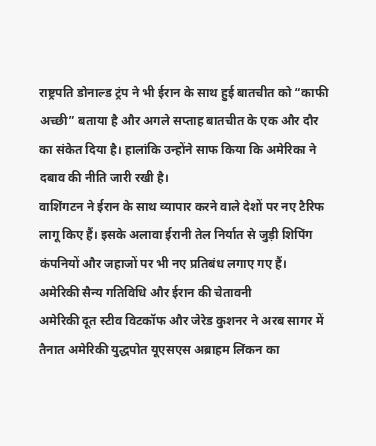राष्ट्रपति डोनाल्ड ट्रंप ने भी ईरान के साथ हुई बातचीत को “काफी अच्छी” बताया है और अगले सप्ताह बातचीत के एक और दौर का संकेत दिया है। हालांकि उन्होंने साफ किया कि अमेरिका ने दबाव की नीति जारी रखी है।
वाशिंगटन ने ईरान के साथ व्यापार करने वाले देशों पर नए टैरिफ लागू किए हैं। इसके अलावा ईरानी तेल निर्यात से जुड़ी शिपिंग कंपनियों और जहाजों पर भी नए प्रतिबंध लगाए गए हैं।
अमेरिकी सैन्य गतिविधि और ईरान की चेतावनी
अमेरिकी दूत स्टीव विटकॉफ और जेरेड कुशनर ने अरब सागर में तैनात अमेरिकी युद्धपोत यूएसएस अब्राहम लिंकन का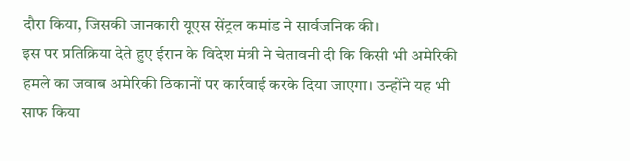दौरा किया, जिसकी जानकारी यूएस सेंट्रल कमांड ने सार्वजनिक की।
इस पर प्रतिक्रिया देते हुए ईरान के विदेश मंत्री ने चेतावनी दी कि किसी भी अमेरिकी हमले का जवाब अमेरिकी ठिकानों पर कार्रवाई करके दिया जाएगा। उन्होंने यह भी साफ किया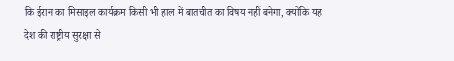कि ईरान का मिसाइल कार्यक्रम किसी भी हाल में बातचीत का विषय नहीं बनेगा, क्योंकि यह देश की राष्ट्रीय सुरक्षा से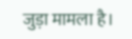जुड़ा मामला है।